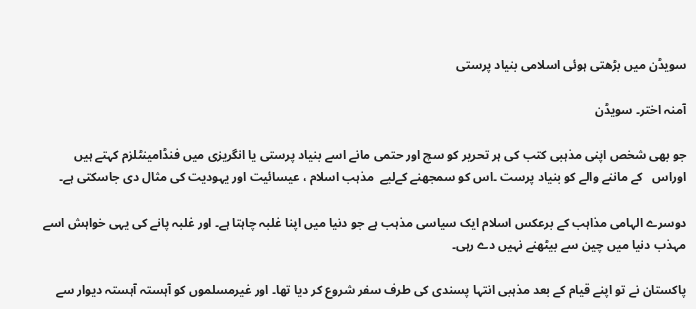سویڈن میں بڑھتی ہوئی اسلامی بنیاد پرستی

آمنہ اختر۔ سویڈن

جو بھی شخص اپنی مذہبی کتب کی ہر تحریر کو سچ اور حتمی مانے اسے بنیاد پرستی یا انگریزی میں فنڈامینٹلزم کہتے ہیں اوراس   کے ماننے والے کو بنیاد پرست ۔اس کو سمجھنے کےلیے  مذہب اسلام ، عیسائیت اور یہودیت کی مثال دی جاسکتی ہے۔

دوسرے الہامی مذاہب کے برعکس اسلام ایک سیاسی مذہب ہے جو دنیا میں اپنا غلبہ چاہتا ہے۔ اور غلبہ پانے کی یہی خواہش اسے مہذب دنیا میں چین سے بیٹھنے نہیں دے رہی۔

پاکستان نے تو اپنے قیام کے بعد مذہبی انتہا پسندی کی طرف سفر شروع کر دیا تھا۔ اور غیرمسلموں کو آہستہ آہستہ دیوار سے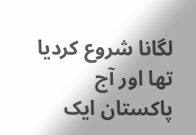لگانا شروع کردیا تھا اور آج پاکستان ایک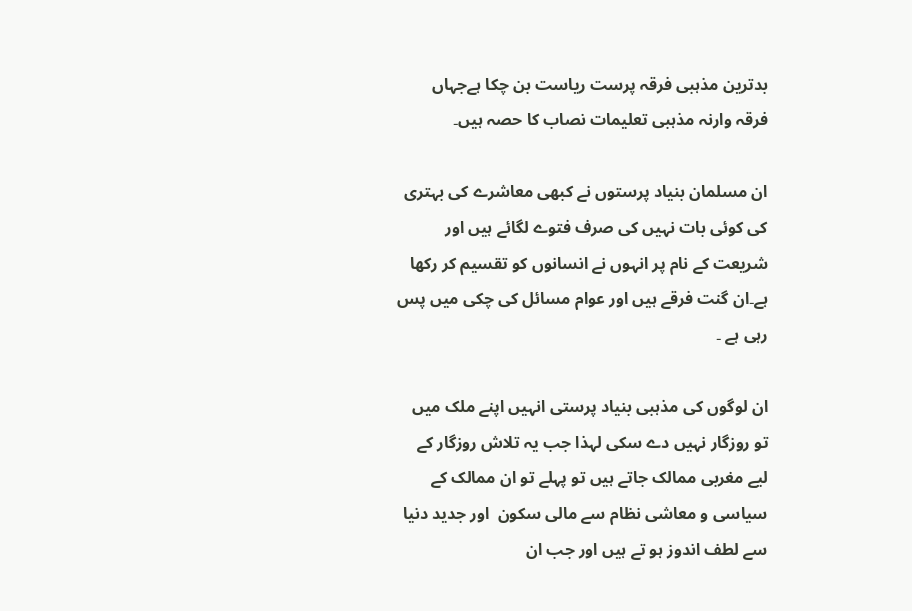بدترین مذہبی فرقہ پرست ریاست بن چکا ہےجہاں فرقہ وارنہ مذہبی تعلیمات نصاب کا حصہ ہیں۔

ان مسلمان بنیاد پرستوں نے کبھی معاشرے کی بہتری کی کوئی بات نہیں کی صرف فتوے لگائے ہیں اور شریعت کے نام پر انہوں نے انسانوں کو تقسیم کر رکھا ہے۔ان گنت فرقے ہیں اور عوام مسائل کی چکی میں پس رہی ہے ۔

ان لوگوں کی مذہبی بنیاد پرستی انہیں اپنے ملک میں تو روزگار نہیں دے سکی لہذا جب یہ تلاش روزگار کے لیے مغربی ممالک جاتے ہیں تو پہلے تو ان ممالک کے سیاسی و معاشی نظام سے مالی سکون  اور جدید دنیا سے لطف اندوز ہو تے ہیں اور جب ان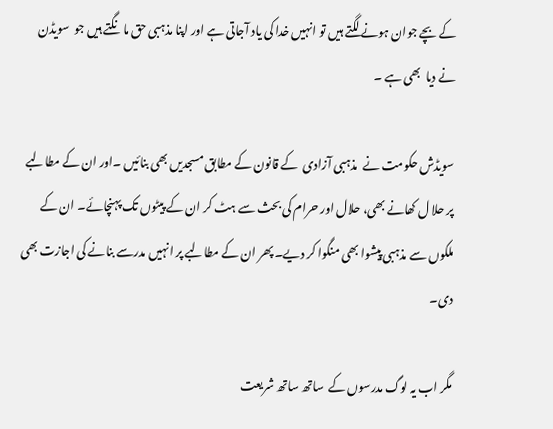کے بچے جوان ہونے لگتے ہیں تو انہیں خدا کی یاد آجاتی ہے اور اپنا مذہبی حق ما نگتے ہیں جو  سویڈن نے دیا  بھی ہے ۔

سویڈش حکومت نے  مذہبی آزادی  کے قانون کے مطابق مسجدیں بھی بنائیں ۔اور ان کے مطالبے پر حلا ل کھانے بھی، حلال اور حرام کی بحث سے ہٹ کر ان کے پیٹوں تک پہنچائے۔ ان کے ملکوں سے مذہبی پیشوا بھی منگوا کر دیے۔ پھر ان کے مطالبے پر انہیں مدرسے بنانے کی اجازت بھی دی۔

مگر اب یہ لوگ مدرسوں کے  ساتھ ساتھ شریعت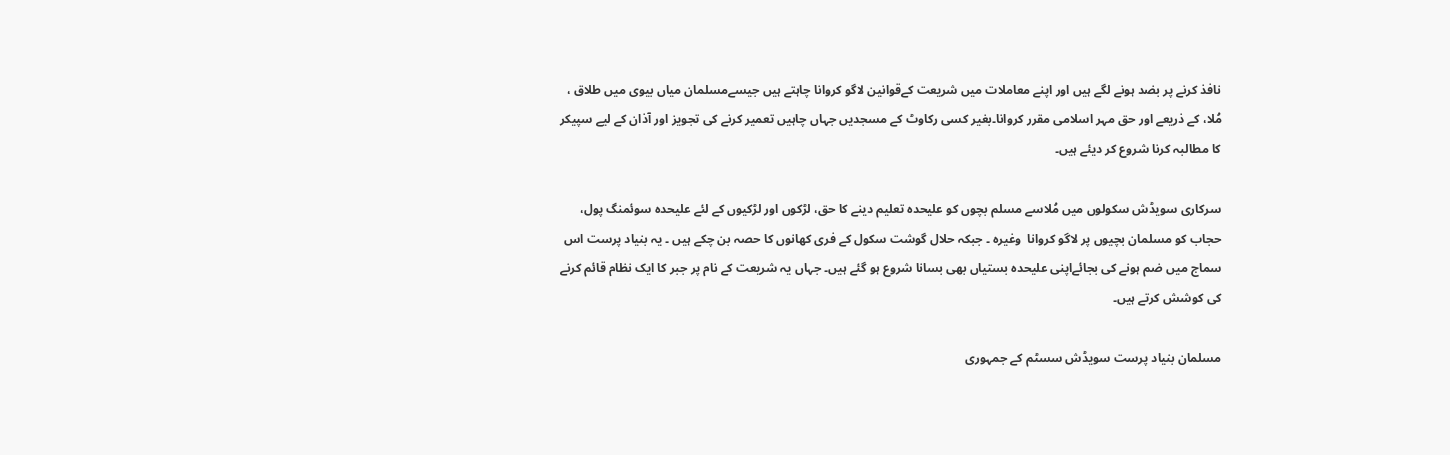نافذ کرنے پر بضد ہونے لگے ہیں اور اپنے معاملات میں شریعت کےقوانین لاگو کروانا چاہتے ہیں جیسےمسلمان میاں بیوی میں طلاق ، مُلا، کے ذریعے اور حق مہر اسلامی مقرر کروانا۔بغیر کسی رکاوٹ کے مسجدیں جہاں چاہیں تعمیر کرنے کی تجویز اور آذان کے لیے سپیکر کا مطالبہ کرنا شروع کر دیئے ہیں۔

سرکاری سویڈش سکولوں میں مُلاسے مسلم بچوں کو علیحدہ تعلیم دینے کا حق، لڑکوں اور لڑکیوں کے لئے علیحدہ سوئمنگ پول، حجاب کو مسلمان بچیوں پر لاگو کروانا  وغیرہ ۔ جبکہ حلال گوشت سکول کے فری کھانوں کا حصہ بن چکے ہیں ۔ یہ بنیاد پرست اس سماج میں ضم ہونے کی بجائےاپنی علیحدہ بستیاں بھی بسانا شروع ہو گئے ہیں۔ جہاں یہ شریعت کے نام پر جبر کا ایک نظام قائم کرنے کی کوشش کرتے ہیں۔

مسلمان بنیاد پرست سویڈش سسٹم کے جمہوری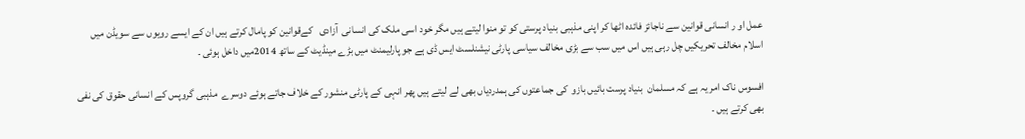عمل او ر انسانی قوانین سے ناجائز فائدہ اٹھا کر اپنی مذہبی بنیاد پرستی کو تو منوا لیتے ہیں مگر خود اسی ملک کی انسانی  آزادی   کےقوانین کو پامال کرتے ہیں ان کے ایسے رویوں سے سویڈن میں اسلام مخالف تحریکیں چل رہی ہیں اس میں سب سے بڑی مخالف سیاسی پارٹی نیشنلسٹ ایس ڈی ہے جو پارلیمنٹ میں بڑے مینڈیٹ کے ساتھ 2014میں داخل ہوئی ۔

افسوس ناک امر یہ ہے کہ مسلمان  بنیاد پرست بائیں بازو  کی جماعتوں کی ہمدردیاں بھی لے لیتے ہیں پھر انہی کے پارٹی منشور کے خلاف جاتے ہوئے دوسرے  مذہبی گروپس کے انسانی حقوق کی نفی بھی کرتے ہیں ۔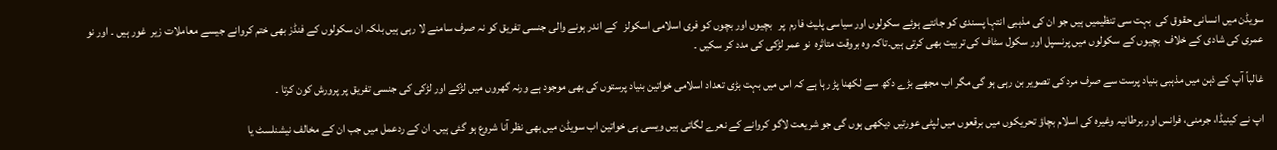سویڈن میں انسانی حقوق کی  بہت سی تنظیمیں ہیں جو ان کی مذہبی انتہا پسندی کو جانتے ہوئے سکولوں اور سیاسی پلیٹ فارم  پر   بچیوں اور بچوں کو فری اسلامی اسکولز   کے اندر ہونے والی جنسی تفریق کو نہ صرف سامنے لا رہی ہیں بلکہ ان سکولوں کے فنڈز بھی ختم کروانے جیسے معاملات زیر  غور ہیں ۔ اور نو عمری کی شادی کے خلاف  بچیوں کے سکولوں میں پرنسپل اور سکول سٹاف کی تربیت بھی کرتی ہیں۔تاکہ وہ بروقت متاثرہ  نو عمر لڑکی کی مدد کر سکیں ۔

غالباً آپ کے ذہن میں مذہبی بنیاد پرست سے صرف مرد کی تصویر بن رہی ہو گی مگر اب مجھے بڑے دکھ سے لکھنا پڑ رہا ہے کہ اس میں بہت بڑی تعداد اسلامی خواتین بنیاد پرستوں کی بھی موجود ہے ورنہ گھروں میں لڑکے اور لڑکی کی جنسی تفریق پر پرورش کون کرتا ۔

اپ نے کینیڈا، جرمنی، فرانس اور برطانیہ وغیرہ کی اسلام بچاؤ تحریکوں میں برقعوں میں لپٹی عورتیں دیکھی ہوں گی جو شریعت لاگو کروانے کے نعرے لگاتی ہیں ویسی ہی خواتین اب سویڈن میں بھی نظر آنا شروع ہو گئی ہیں۔ ان کے ردعمل میں جب ان کے مخالف نیشنلسٹ یا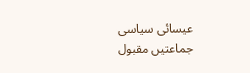عیسائی سیاسی جماعتیں مقبول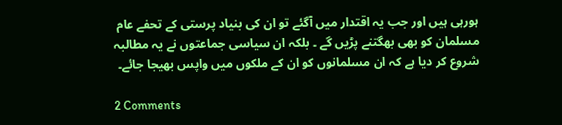ہورہی ہیں اور جب یہ اقتدار میں آگئے تو ان کی بنیاد پرستی کے تحفے عام مسلمان کو بھی بھگتنے پڑیں گے ۔ بلکہ ان سیاسی جماعتوں نے یہ مطالبہ شروع کر دیا ہے کہ ان مسلمانوں کو ان کے ملکوں میں واپس بھیجا جائے۔

2 Comments